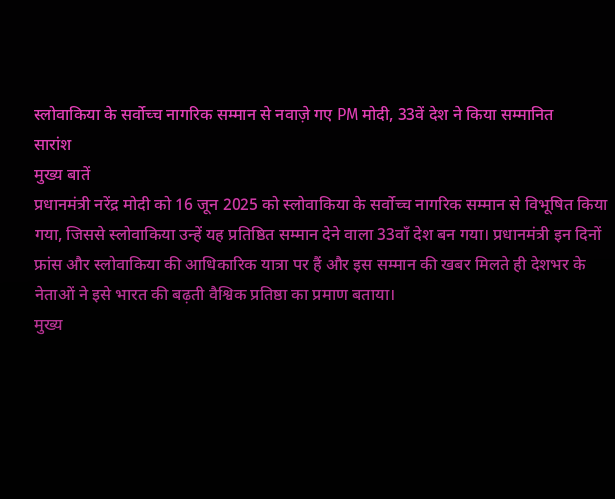स्लोवाकिया के सर्वोच्च नागरिक सम्मान से नवाज़े गए PM मोदी, 33वें देश ने किया सम्मानित
सारांश
मुख्य बातें
प्रधानमंत्री नरेंद्र मोदी को 16 जून 2025 को स्लोवाकिया के सर्वोच्च नागरिक सम्मान से विभूषित किया गया, जिससे स्लोवाकिया उन्हें यह प्रतिष्ठित सम्मान देने वाला 33वाँ देश बन गया। प्रधानमंत्री इन दिनों फ्रांस और स्लोवाकिया की आधिकारिक यात्रा पर हैं और इस सम्मान की खबर मिलते ही देशभर के नेताओं ने इसे भारत की बढ़ती वैश्विक प्रतिष्ठा का प्रमाण बताया।
मुख्य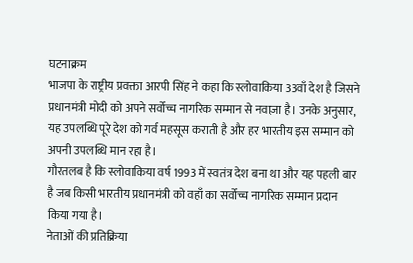घटनाक्रम
भाजपा के राष्ट्रीय प्रवक्ता आरपी सिंह ने कहा कि स्लोवाकिया 33वाँ देश है जिसने प्रधानमंत्री मोदी को अपने सर्वोच्च नागरिक सम्मान से नवाज़ा है। उनके अनुसार, यह उपलब्धि पूरे देश को गर्व महसूस कराती है और हर भारतीय इस सम्मान को अपनी उपलब्धि मान रहा है।
गौरतलब है कि स्लोवाकिया वर्ष 1993 में स्वतंत्र देश बना था और यह पहली बार है जब किसी भारतीय प्रधानमंत्री को वहाँ का सर्वोच्च नागरिक सम्मान प्रदान किया गया है।
नेताओं की प्रतिक्रिया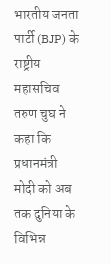भारतीय जनता पार्टी (BJP) के राष्ट्रीय महासचिव तरुण चुघ ने कहा कि प्रधानमंत्री मोदी को अब तक दुनिया के विभिन्न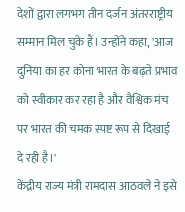देशों द्वारा लगभग तीन दर्जन अंतरराष्ट्रीय सम्मान मिल चुके हैं। उन्होंने कहा, 'आज दुनिया का हर कोना भारत के बढ़ते प्रभाव को स्वीकार कर रहा है और वैश्विक मंच पर भारत की चमक स्पष्ट रूप से दिखाई दे रही है।'
केंद्रीय राज्य मंत्री रामदास आठवले ने इसे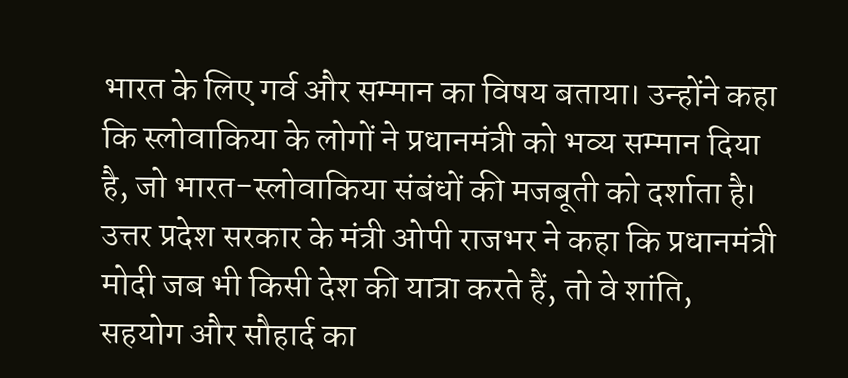भारत के लिए गर्व और सम्मान का विषय बताया। उन्होंने कहा कि स्लोवाकिया के लोगों ने प्रधानमंत्री को भव्य सम्मान दिया है, जो भारत-स्लोवाकिया संबंधों की मजबूती को दर्शाता है।
उत्तर प्रदेश सरकार के मंत्री ओपी राजभर ने कहा कि प्रधानमंत्री मोदी जब भी किसी देश की यात्रा करते हैं, तो वे शांति, सहयोग और सौहार्द का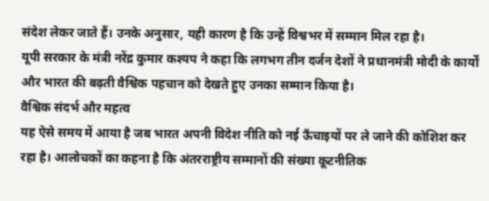संदेश लेकर जाते हैं। उनके अनुसार, यही कारण है कि उन्हें विश्वभर में सम्मान मिल रहा है।
यूपी सरकार के मंत्री नरेंद्र कुमार कश्यप ने कहा कि लगभग तीन दर्जन देशों ने प्रधानमंत्री मोदी के कार्यों और भारत की बढ़ती वैश्विक पहचान को देखते हुए उनका सम्मान किया है।
वैश्विक संदर्भ और महत्व
यह ऐसे समय में आया है जब भारत अपनी विदेश नीति को नई ऊँचाइयों पर ले जाने की कोशिश कर रहा है। आलोचकों का कहना है कि अंतरराष्ट्रीय सम्मानों की संख्या कूटनीतिक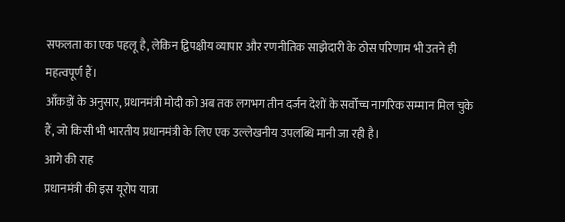सफलता का एक पहलू है, लेकिन द्विपक्षीय व्यापार और रणनीतिक साझेदारी के ठोस परिणाम भी उतने ही महत्वपूर्ण हैं।
आँकड़ों के अनुसार, प्रधानमंत्री मोदी को अब तक लगभग तीन दर्जन देशों के सर्वोच्च नागरिक सम्मान मिल चुके हैं, जो किसी भी भारतीय प्रधानमंत्री के लिए एक उल्लेखनीय उपलब्धि मानी जा रही है।
आगे की राह
प्रधानमंत्री की इस यूरोप यात्रा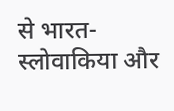से भारत-स्लोवाकिया और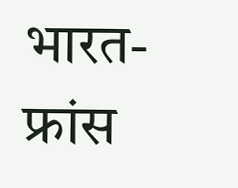भारत-फ्रांस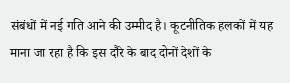संबंधों में नई गति आने की उम्मीद है। कूटनीतिक हलकों में यह माना जा रहा है कि इस दौरे के बाद दोनों देशों के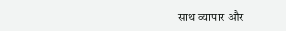साथ व्यापार और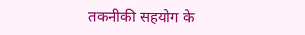तकनीकी सहयोग के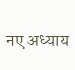नए अध्याय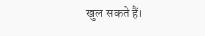खुल सकते हैं।